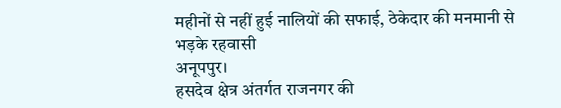महीनों से नहीं हुई नालियों की सफाई, ठेकेदार की मनमानी से भड़के रहवासी
अनूपपुर।
हसदेव क्षेत्र अंतर्गत राजनगर की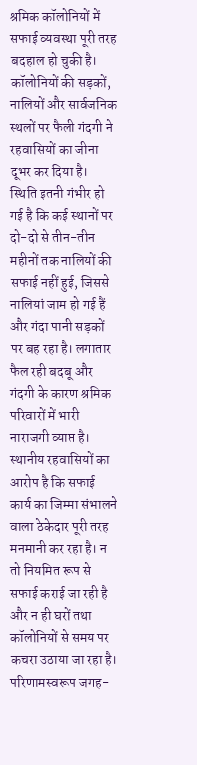श्रमिक कॉलोनियों में सफाई व्यवस्था पूरी तरह बदहाल हो चुकी है। कॉलोनियों की सड़कों, नालियों और सार्वजनिक स्थलों पर फैली गंदगी ने रहवासियों का जीना दूभर कर दिया है। स्थिति इतनी गंभीर हो गई है कि कई स्थानों पर दो-दो से तीन-तीन महीनों तक नालियों की सफाई नहीं हुई, जिससे नालियां जाम हो गई हैं और गंदा पानी सड़कों पर बह रहा है। लगातार फैल रही बदबू और गंदगी के कारण श्रमिक परिवारों में भारी नाराजगी व्याप्त है।
स्थानीय रहवासियों का आरोप है कि सफाई कार्य का जिम्मा संभालने वाला ठेकेदार पूरी तरह मनमानी कर रहा है। न तो नियमित रूप से सफाई कराई जा रही है और न ही घरों तथा कॉलोनियों से समय पर कचरा उठाया जा रहा है। परिणामस्वरूप जगह-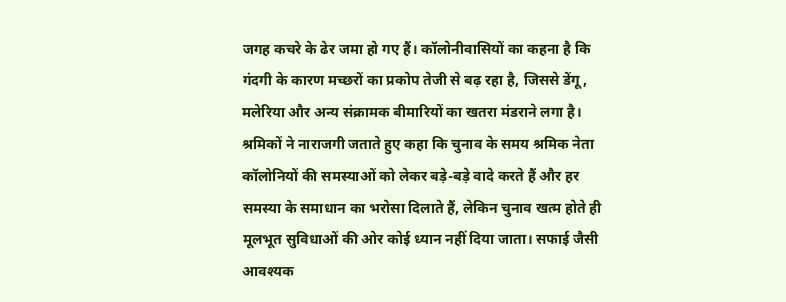जगह कचरे के ढेर जमा हो गए हैं। कॉलोनीवासियों का कहना है कि गंदगी के कारण मच्छरों का प्रकोप तेजी से बढ़ रहा है, जिससे डेंगू, मलेरिया और अन्य संक्रामक बीमारियों का खतरा मंडराने लगा है।
श्रमिकों ने नाराजगी जताते हुए कहा कि चुनाव के समय श्रमिक नेता कॉलोनियों की समस्याओं को लेकर बड़े-बड़े वादे करते हैं और हर समस्या के समाधान का भरोसा दिलाते हैं, लेकिन चुनाव खत्म होते ही मूलभूत सुविधाओं की ओर कोई ध्यान नहीं दिया जाता। सफाई जैसी आवश्यक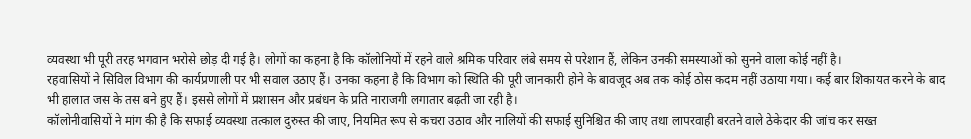व्यवस्था भी पूरी तरह भगवान भरोसे छोड़ दी गई है। लोगों का कहना है कि कॉलोनियों में रहने वाले श्रमिक परिवार लंबे समय से परेशान हैं, लेकिन उनकी समस्याओं को सुनने वाला कोई नहीं है।
रहवासियों ने सिविल विभाग की कार्यप्रणाली पर भी सवाल उठाए हैं। उनका कहना है कि विभाग को स्थिति की पूरी जानकारी होने के बावजूद अब तक कोई ठोस कदम नहीं उठाया गया। कई बार शिकायत करने के बाद भी हालात जस के तस बने हुए हैं। इससे लोगों में प्रशासन और प्रबंधन के प्रति नाराजगी लगातार बढ़ती जा रही है।
कॉलोनीवासियों ने मांग की है कि सफाई व्यवस्था तत्काल दुरुस्त की जाए, नियमित रूप से कचरा उठाव और नालियों की सफाई सुनिश्चित की जाए तथा लापरवाही बरतने वाले ठेकेदार की जांच कर सख्त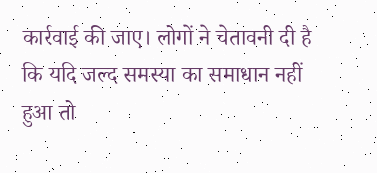कार्रवाई की जाए। लोगों ने चेतावनी दी है कि यदि जल्द समस्या का समाधान नहीं हुआ तो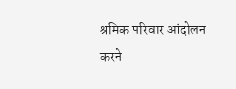श्रमिक परिवार आंदोलन करने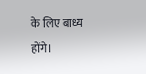के लिए बाध्य होंगे।